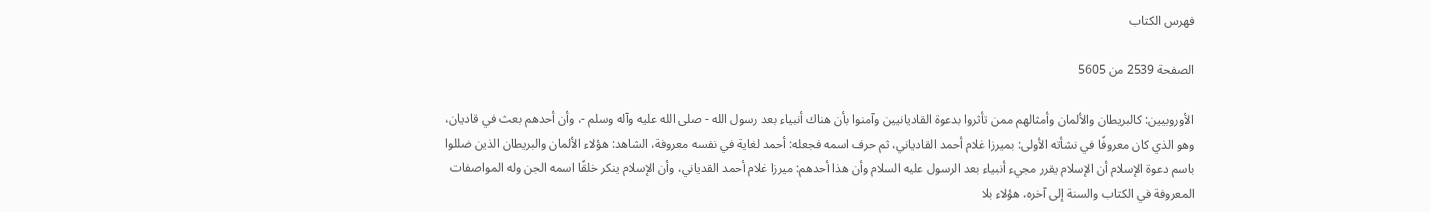فهرس الكتاب

الصفحة 2539 من 5605

الأوروبيين: كالبريطان والألمان وأمثالهم ممن تأثروا بدعوة القاديانيين وآمنوا بأن هناك أنبياء بعد رسول الله - صلى الله عليه وآله وسلم -، وأن أحدهم بعث في قاديان، وهو الذي كان معروفًا في نشأته الأولى: بميرزا غلام أحمد القادياني، ثم حرف اسمه فجعله: أحمد لغاية في نفسه معروفة، الشاهد: هؤلاء الألمان والبريطان الذين ضللوا باسم دعوة الإسلام أن الإسلام يقرر مجيء أنبياء بعد الرسول عليه السلام وأن هذا أحدهم: ميرزا غلام أحمد القدياني، وأن الإسلام ينكر خلقًا اسمه الجن وله المواصفات المعروفة في الكتاب والسنة إلى آخره، هؤلاء بلا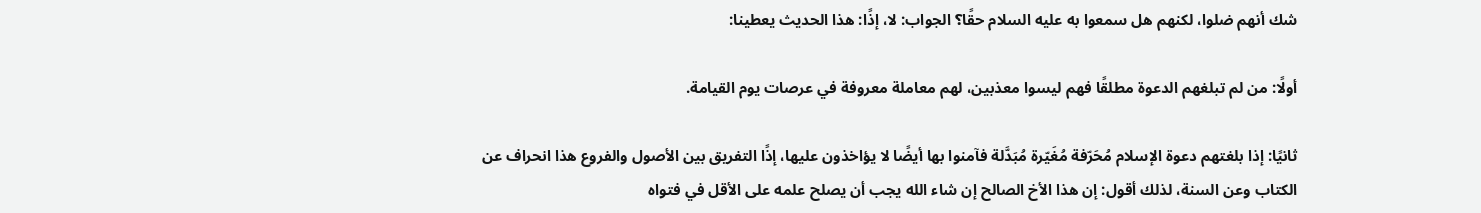شك أنهم ضلوا، لكنهم هل سمعوا به عليه السلام حقًا؟ الجواب: لا، إذًا: هذا الحديث يعطينا:

أولًا: من لم تبلغهم الدعوة مطلقًا فهم ليسوا معذبين، لهم معاملة معروفة في عرصات يوم القيامة.

ثانيًا: إذا بلغتهم دعوة الإسلام مُحَرّفة مُغَيّرة مُبَدَّلة فآمنوا بها أيضًا لا يؤاخذون عليها، إذًا التفريق بين الأصول والفروع هذا انحراف عن الكتاب وعن السنة، لذلك أقول: إن هذا الأخ الصالح إن شاء الله يجب أن يصلح علمه على الأقل في فتواه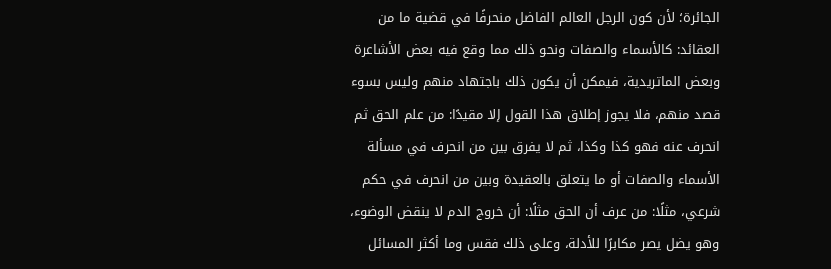الجائرة؛ لأن كون الرجل العالم الفاضل منحرفًا في قضية ما من العقائد: كالأسماء والصفات ونحو ذلك مما وقع فيه بعض الأشاعرة وبعض الماتريدية، فيمكن أن يكون ذلك باجتهاد منهم وليس بسوء قصد منهم، فلا يجوز إطلاق هذا القول إلا مقيدًا: من علم الحق ثم انحرف عنه فهو كذا وكذا، ثم لا يفرق بين من انحرف في مسألة الأسماء والصفات أو ما يتعلق بالعقيدة وبين من انحرف في حكم شرعي، مثلًا: من عرف أن الحق مثلًا: أن خروج الدم لا ينقض الوضوء، وهو يضل يصر مكابرًا للأدلة، وعلى ذلك فقس وما أكثر المسائل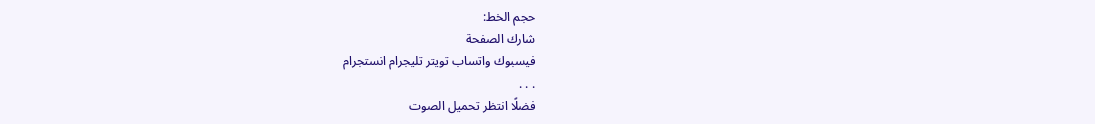حجم الخط:
شارك الصفحة
فيسبوك واتساب تويتر تليجرام انستجرام
. . .
فضلًا انتظر تحميل الصوت